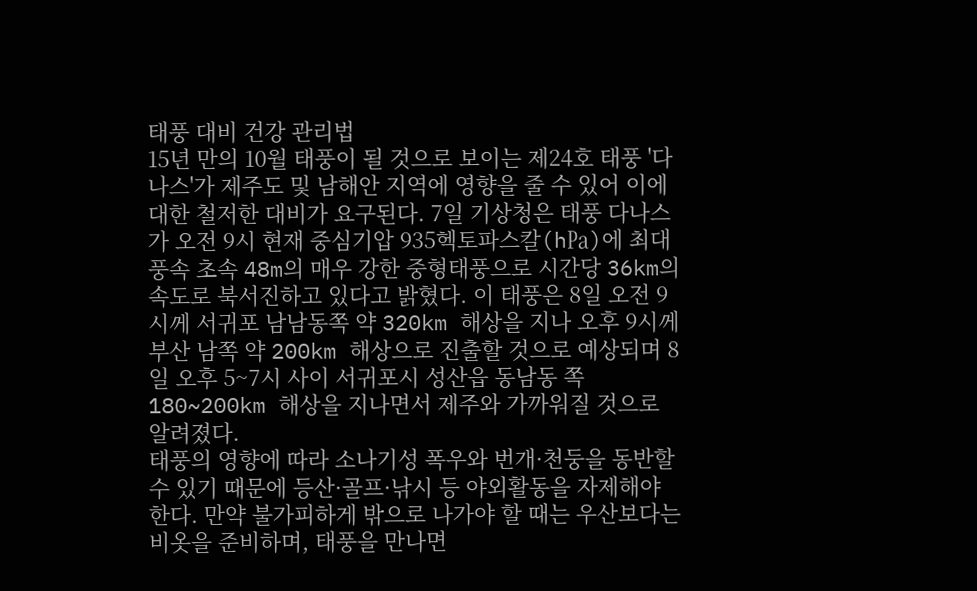태풍 대비 건강 관리법
15년 만의 10월 태풍이 될 것으로 보이는 제24호 태풍 '다나스'가 제주도 및 남해안 지역에 영향을 줄 수 있어 이에 대한 철저한 대비가 요구된다. 7일 기상청은 태풍 다나스가 오전 9시 현재 중심기압 935헥토파스칼(h㎩)에 최대풍속 초속 48m의 매우 강한 중형태풍으로 시간당 36km의 속도로 북서진하고 있다고 밝혔다. 이 태풍은 8일 오전 9시께 서귀포 남남동쪽 약 320km 해상을 지나 오후 9시께 부산 남쪽 약 200km 해상으로 진출할 것으로 예상되며 8일 오후 5~7시 사이 서귀포시 성산읍 동남동 쪽 180~200km 해상을 지나면서 제주와 가까워질 것으로 알려졌다.
태풍의 영향에 따라 소나기성 폭우와 번개·천둥을 동반할 수 있기 때문에 등산·골프·낚시 등 야외활동을 자제해야 한다. 만약 불가피하게 밖으로 나가야 할 때는 우산보다는 비옷을 준비하며, 태풍을 만나면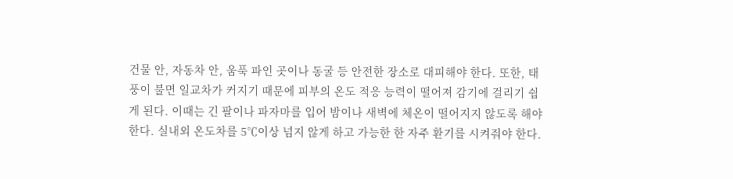건물 안, 자동차 안, 움푹 파인 곳이나 동굴 등 안전한 장소로 대피해야 한다. 또한, 태풍이 불면 일교차가 커지기 때문에 피부의 온도 적응 능력이 떨어져 감기에 걸리기 쉽게 된다. 이때는 긴 팔이나 파자마를 입어 밤이나 새벽에 체온이 떨어지지 않도록 해야 한다. 실내외 온도차를 5℃이상 넘지 않게 하고 가능한 한 자주 환기를 시켜줘야 한다.